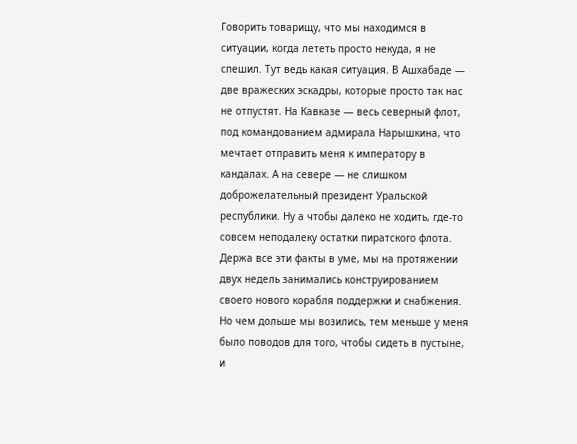Говорить товарищу, что мы находимся в ситуации, когда лететь просто некуда, я не спешил. Тут ведь какая ситуация. В Ашхабаде — две вражеских эскадры, которые просто так нас не отпустят. На Кавказе — весь северный флот, под командованием адмирала Нарышкина, что мечтает отправить меня к императору в кандалах. А на севере — не слишком доброжелательный президент Уральской республики. Ну а чтобы далеко не ходить, где-то совсем неподалеку остатки пиратского флота.
Держа все эти факты в уме, мы на протяжении двух недель занимались конструированием своего нового корабля поддержки и снабжения. Но чем дольше мы возились, тем меньше у меня было поводов для того, чтобы сидеть в пустыне, и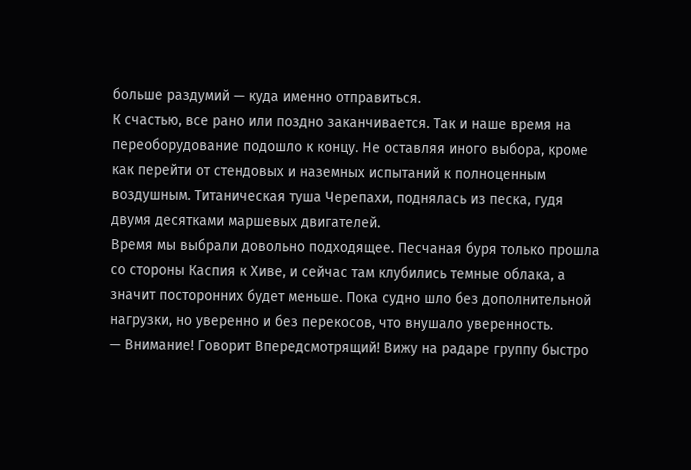больше раздумий — куда именно отправиться.
К счастью, все рано или поздно заканчивается. Так и наше время на переоборудование подошло к концу. Не оставляя иного выбора, кроме как перейти от стендовых и наземных испытаний к полноценным воздушным. Титаническая туша Черепахи, поднялась из песка, гудя двумя десятками маршевых двигателей.
Время мы выбрали довольно подходящее. Песчаная буря только прошла со стороны Каспия к Хиве, и сейчас там клубились темные облака, а значит посторонних будет меньше. Пока судно шло без дополнительной нагрузки, но уверенно и без перекосов, что внушало уверенность.
— Внимание! Говорит Впередсмотрящий! Вижу на радаре группу быстро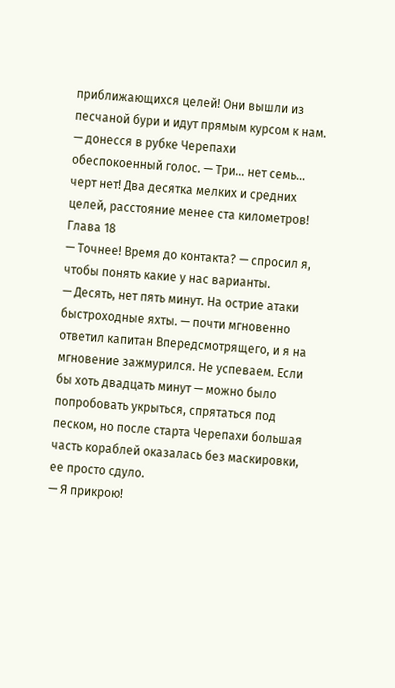приближающихся целей! Они вышли из песчаной бури и идут прямым курсом к нам. — донесся в рубке Черепахи обеспокоенный голос. — Три… нет семь… черт нет! Два десятка мелких и средних целей, расстояние менее ста километров!
Глава 18
— Точнее! Время до контакта? — спросил я, чтобы понять какие у нас варианты.
— Десять, нет пять минут. На острие атаки быстроходные яхты. — почти мгновенно ответил капитан Впередсмотрящего, и я на мгновение зажмурился. Не успеваем. Если бы хоть двадцать минут — можно было попробовать укрыться, спрятаться под песком, но после старта Черепахи большая часть кораблей оказалась без маскировки, ее просто сдуло.
— Я прикрою!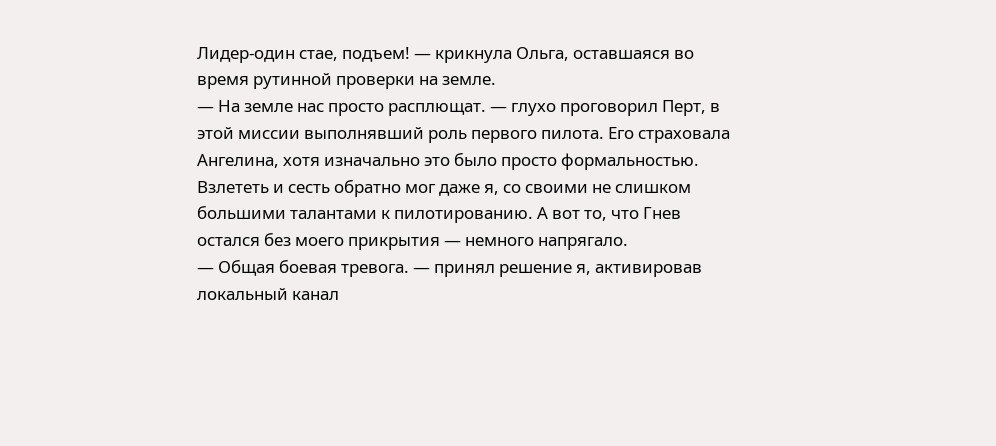Лидер-один стае, подъем! — крикнула Ольга, оставшаяся во время рутинной проверки на земле.
— На земле нас просто расплющат. — глухо проговорил Перт, в этой миссии выполнявший роль первого пилота. Его страховала Ангелина, хотя изначально это было просто формальностью. Взлететь и сесть обратно мог даже я, со своими не слишком большими талантами к пилотированию. А вот то, что Гнев остался без моего прикрытия — немного напрягало.
— Общая боевая тревога. — принял решение я, активировав локальный канал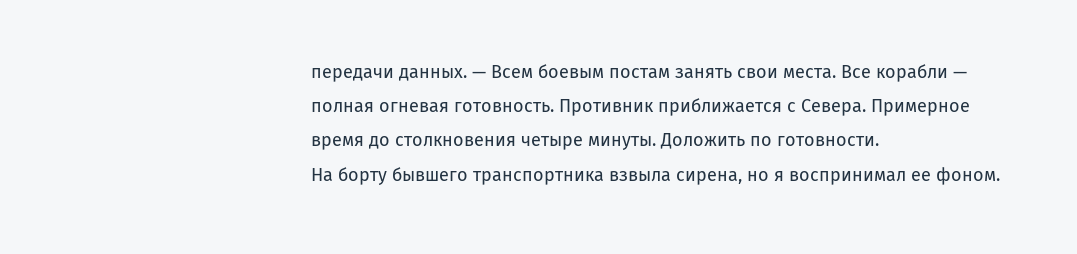передачи данных. — Всем боевым постам занять свои места. Все корабли — полная огневая готовность. Противник приближается с Севера. Примерное время до столкновения четыре минуты. Доложить по готовности.
На борту бывшего транспортника взвыла сирена, но я воспринимал ее фоном.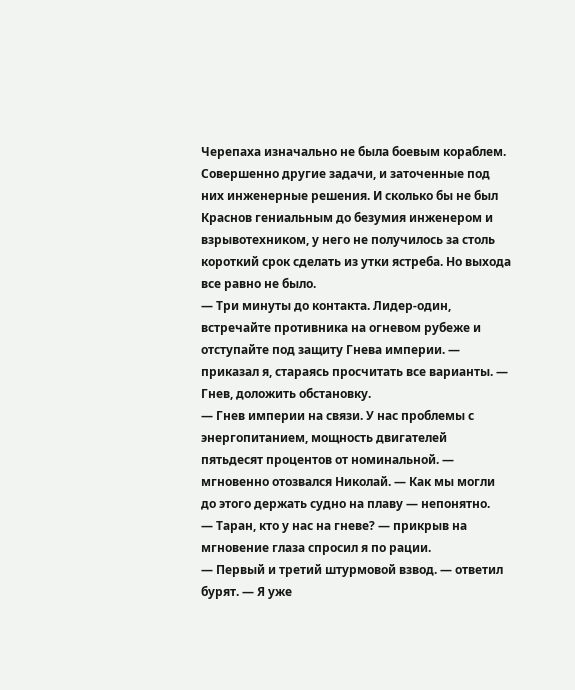Черепаха изначально не была боевым кораблем. Совершенно другие задачи, и заточенные под них инженерные решения. И сколько бы не был Краснов гениальным до безумия инженером и взрывотехником, у него не получилось за столь короткий срок сделать из утки ястреба. Но выхода все равно не было.
— Три минуты до контакта. Лидер-один, встречайте противника на огневом рубеже и отступайте под защиту Гнева империи. — приказал я, стараясь просчитать все варианты. — Гнев, доложить обстановку.
— Гнев империи на связи. У нас проблемы с энергопитанием, мощность двигателей пятьдесят процентов от номинальной. — мгновенно отозвался Николай. — Как мы могли до этого держать судно на плаву — непонятно.
— Таран, кто у нас на гневе? — прикрыв на мгновение глаза спросил я по рации.
— Первый и третий штурмовой взвод. — ответил бурят. — Я уже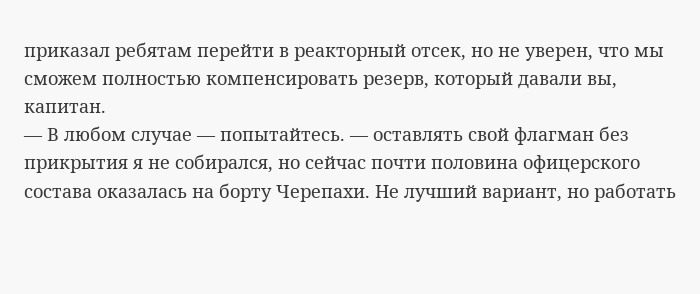приказал ребятам перейти в реакторный отсек, но не уверен, что мы сможем полностью компенсировать резерв, который давали вы, капитан.
— В любом случае — попытайтесь. — оставлять свой флагман без прикрытия я не собирался, но сейчас почти половина офицерского состава оказалась на борту Черепахи. Не лучший вариант, но работать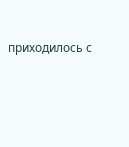приходилось с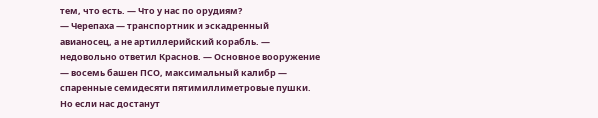тем, что есть. — Что у нас по орудиям?
— Черепаха — транспортник и эскадренный авианосец, а не артиллерийский корабль. — недовольно ответил Краснов. — Основное вооружение — восемь башен ПСО, максимальный калибр — спаренные семидесяти пятимиллиметровые пушки. Но если нас достанут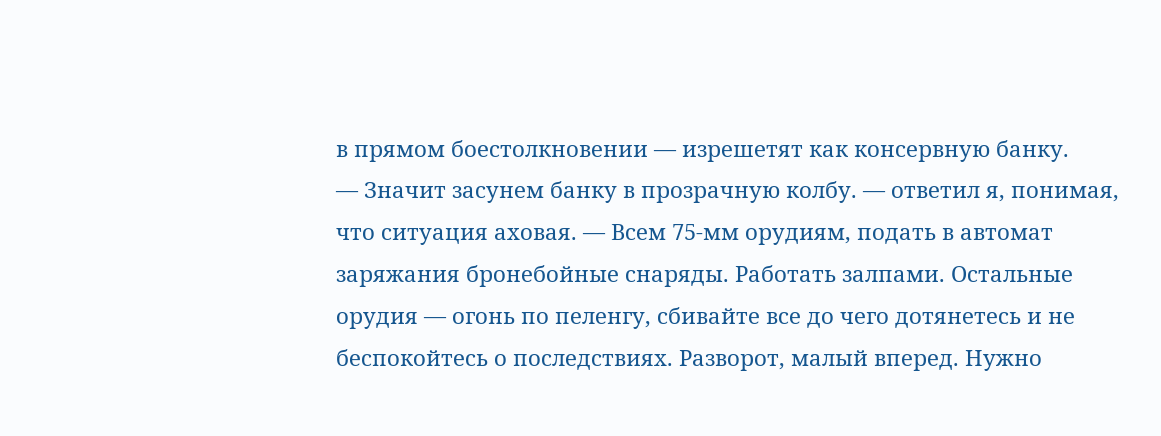в прямом боестолкновении — изрешетят как консервную банку.
— Значит засунем банку в прозрачную колбу. — ответил я, понимая, что ситуация аховая. — Всем 75-мм орудиям, подать в автомат заряжания бронебойные снаряды. Работать залпами. Остальные орудия — огонь по пеленгу, сбивайте все до чего дотянетесь и не беспокойтесь о последствиях. Разворот, малый вперед. Нужно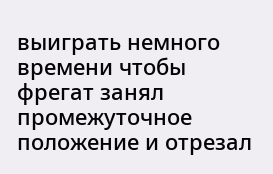выиграть немного времени чтобы фрегат занял промежуточное положение и отрезал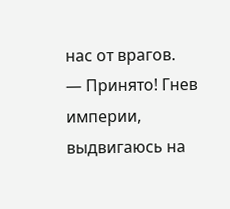нас от врагов.
— Принято! Гнев империи, выдвигаюсь на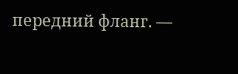передний фланг. —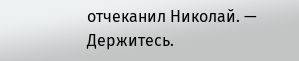отчеканил Николай. — Держитесь.